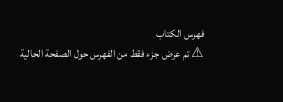فهرس الكتاب
⚠ تم عرض جزء فقط من الفهرس حول الصفحة الحالية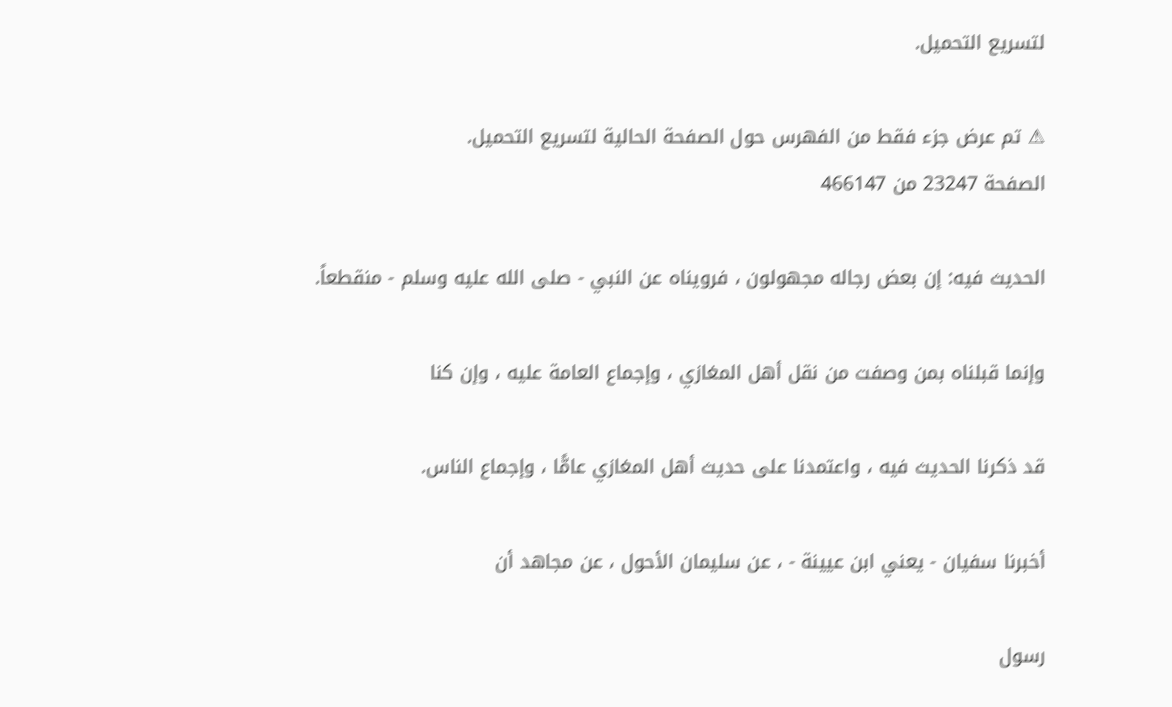لتسريع التحميل.

⚠ تم عرض جزء فقط من الفهرس حول الصفحة الحالية لتسريع التحميل.
الصفحة 23247 من 466147

الحديث فيه: إن بعض رجاله مجهولون ، فرويناه عن النبي - صلى الله عليه وسلم - منقطعاً.

وإنما قبلناه بمن وصفت من نقل أهل المغازي ، وإجماع العامة عليه ، وإن كنا

قد ذكرنا الحديث فيه ، واعتمدنا على حديث أهل المغازي عامًّا ، وإجماع الناس.

أخبرنا سفيان - يعني ابن عيينة - ، عن سليمان الأحول ، عن مجاهد أن

رسول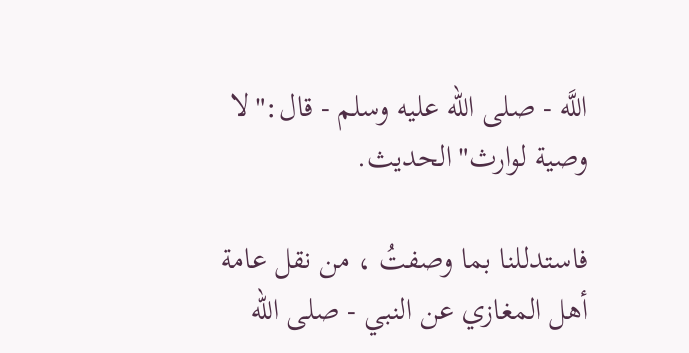اللَّه - صلى الله عليه وسلم - قال:"لا وصية لوارث"الحديث.

فاستدللنا بما وصفتُ ، من نقل عامة أهل المغازي عن النبي - صلى الله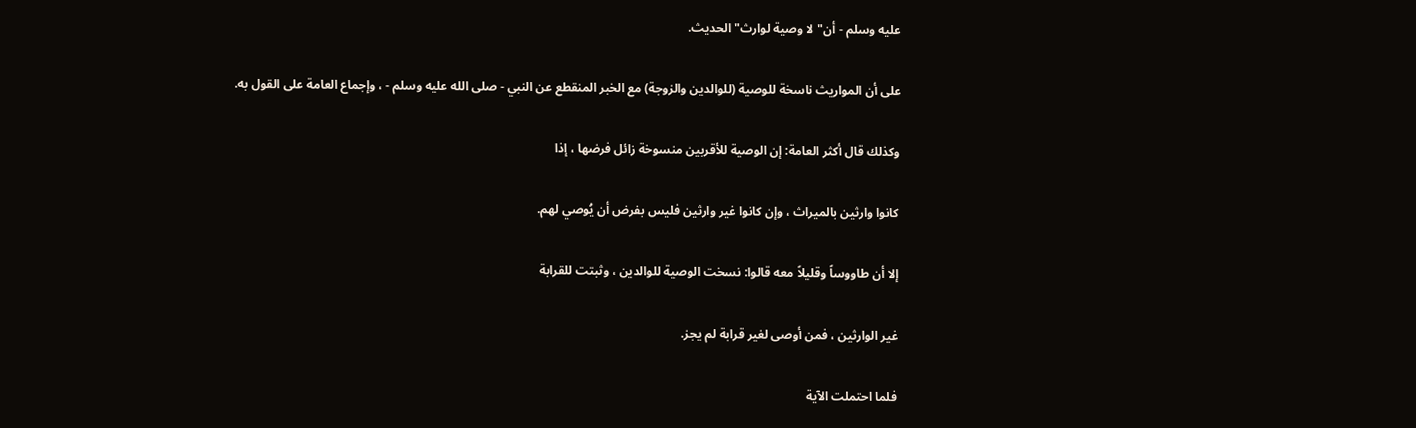عليه وسلم - أن"لا وصية لوارث"الحديث.

على أن المواريث ناسخة للوصية (للوالدين والزوجة) مع الخبر المنقطع عن النبي - صلى الله عليه وسلم - ، وإجماع العامة على القول به.

وكذلك قال أكثر العامة: إن الوصية للأقربين منسوخة زائل فرضها ، إذا

كانوا وارثين بالميراث ، وإن كانوا غير وارثين فليس بفرض أن يُوصي لهم.

إلا أن طاووساً وقليلاً معه قالوا: نسخت الوصية للوالدين ، وثبتت للقرابة

غير الوارثين ، فمن أوصى لغير قرابة لم يجز.

فلما احتملت الآية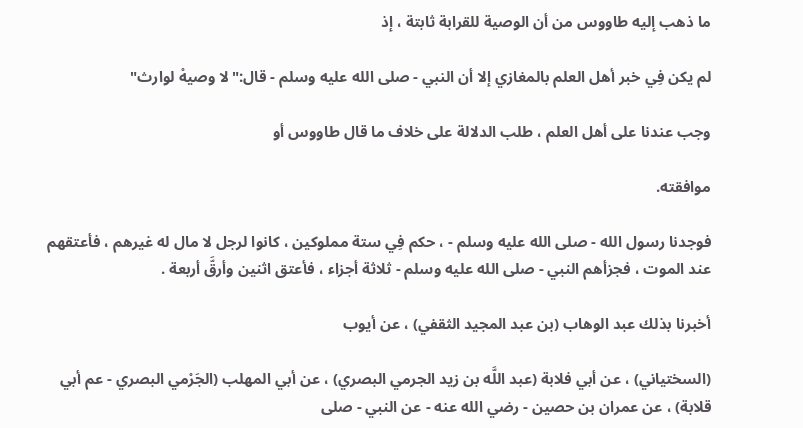ما ذهب إليه طاووس من أن الوصية للقرابة ثابتة ، إذ

لم يكن فِي خبر أهل العلم بالمغازي إلا أن النبي - صلى الله عليه وسلم - قال:"لا وصيهْ لوارث"

وجب عندنا على أهل العلم ، طلب الدلالة على خلاف ما قال طاووس أو

موافقته.

فوجدنا رسول الله - صلى الله عليه وسلم - ، حكم فِي ستة مملوكين ، كانوا لرجل لا مال له غيرهم ، فأعتقهم عند الموت ، فجزأهم النبي - صلى الله عليه وسلم - ثلاثة أجزاء ، فأعتق اثنين وأرقَّ أربعة .

أخبرنا بذلك عبد الوهاب (بن عبد المجيد الثقفي) ، عن أيوب

(السختياني) ، عن أبي فلابة (عبد اللَّه بن زيد الجرمي البصري) ، عن أبي المهلب (الجَرْمي البصري - عم أبي قلابة) ، عن عمران بن حصين - رضي الله عنه - عن النبي - صلى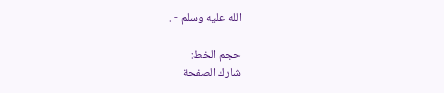الله عليه وسلم - .

حجم الخط:
شارك الصفحة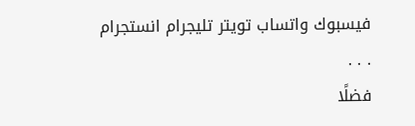فيسبوك واتساب تويتر تليجرام انستجرام
. . .
فضلًا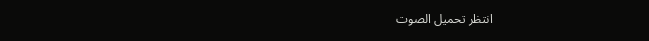انتظر تحميل الصوت